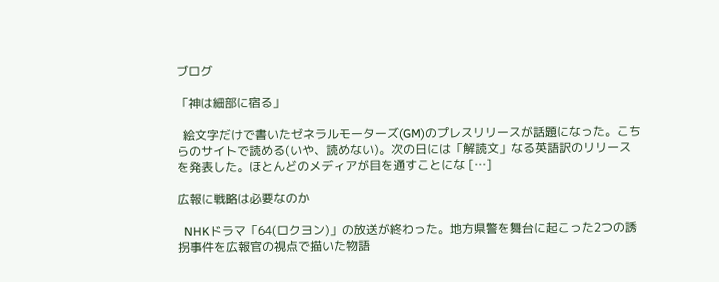ブログ

「神は細部に宿る」

  絵文字だけで書いたゼネラルモーターズ(GM)のプレスリリースが話題になった。こちらのサイトで読める(いや、読めない)。次の日には「解読文」なる英語訳のリリースを発表した。ほとんどのメディアが目を通すことにな […]

広報に戦略は必要なのか

  NHKドラマ「64(ロクヨン)」の放送が終わった。地方県警を舞台に起こった2つの誘拐事件を広報官の視点で描いた物語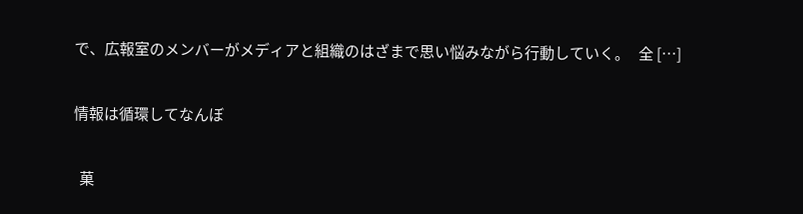で、広報室のメンバーがメディアと組織のはざまで思い悩みながら行動していく。   全 […]

情報は循環してなんぼ

  菓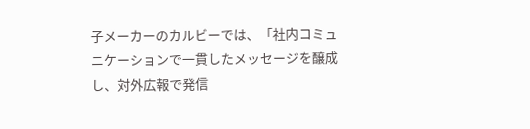子メーカーのカルビーでは、「社内コミュニケーションで一貫したメッセージを醸成し、対外広報で発信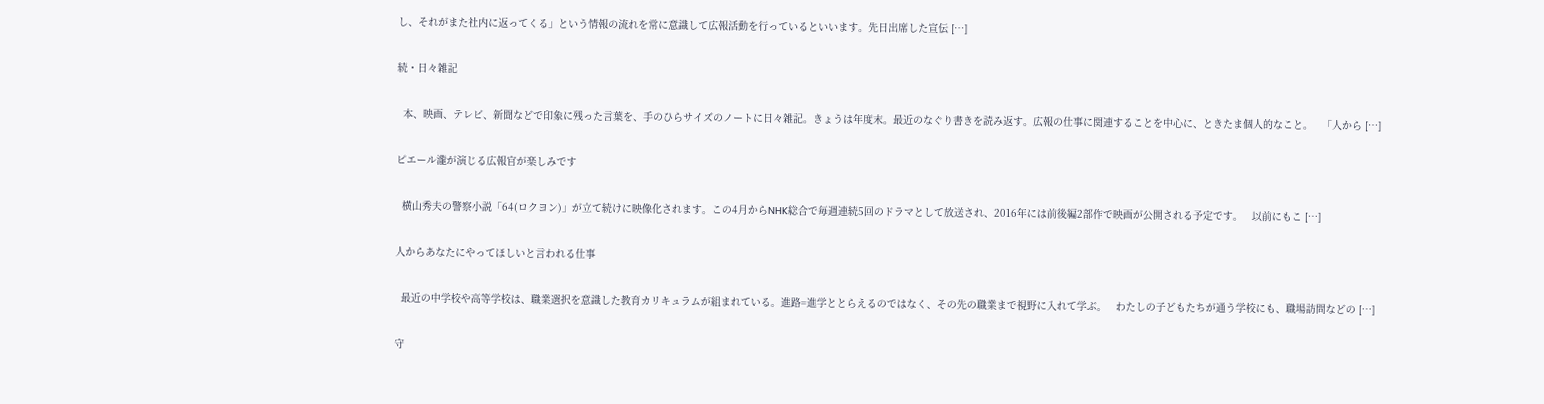し、それがまた社内に返ってくる」という情報の流れを常に意識して広報活動を行っているといいます。先日出席した宣伝 […]

続・日々雑記

  本、映画、テレビ、新聞などで印象に残った言葉を、手のひらサイズのノートに日々雑記。きょうは年度末。最近のなぐり書きを読み返す。広報の仕事に関連することを中心に、ときたま個人的なこと。   「人から […]

ピエール瀧が演じる広報官が楽しみです

  横山秀夫の警察小説「64(ロクヨン)」が立て続けに映像化されます。この4月からNHK総合で毎週連続5回のドラマとして放送され、2016年には前後編2部作で映画が公開される予定です。   以前にもこ […]

人からあなたにやってほしいと言われる仕事

  最近の中学校や高等学校は、職業選択を意識した教育カリキュラムが組まれている。進路=進学ととらえるのではなく、その先の職業まで視野に入れて学ぶ。   わたしの子どもたちが通う学校にも、職場訪問などの […]

守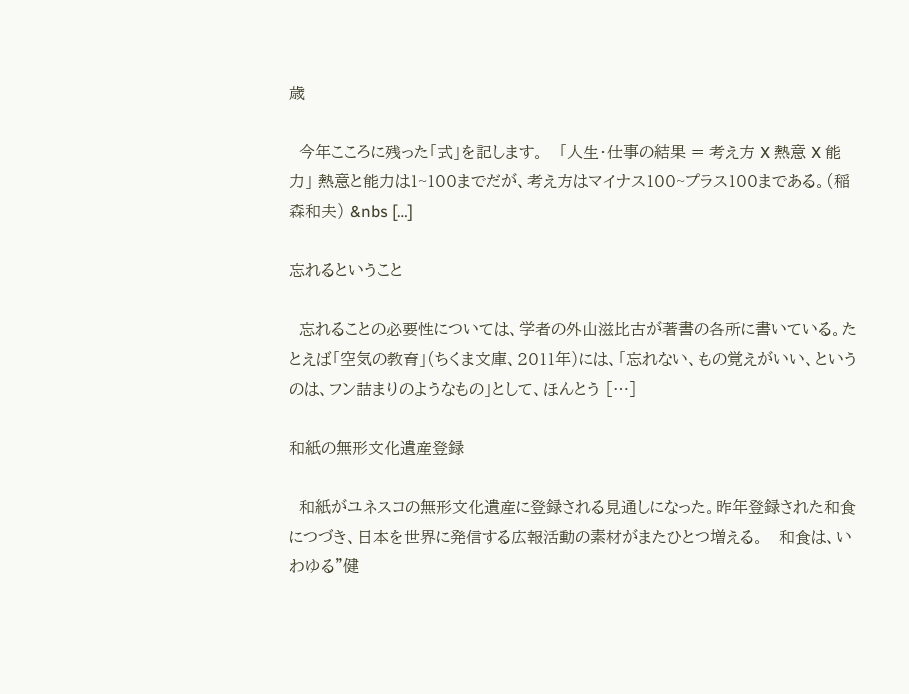歳

  今年こころに残った「式」を記します。   「人生・仕事の結果 = 考え方 X 熱意 X 能力」 熱意と能力は1~100までだが、考え方はマイナス100~プラス100まである。(稲森和夫) &nbs […]

忘れるということ

  忘れることの必要性については、学者の外山滋比古が著書の各所に書いている。たとえば「空気の教育」(ちくま文庫、2011年)には、「忘れない、もの覚えがいい、というのは、フン詰まりのようなもの」として、ほんとう […]

和紙の無形文化遺産登録

  和紙がユネスコの無形文化遺産に登録される見通しになった。昨年登録された和食につづき、日本を世界に発信する広報活動の素材がまたひとつ増える。   和食は、いわゆる”健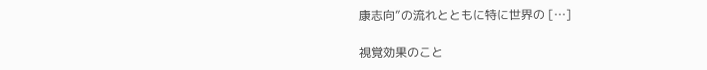康志向”の流れとともに特に世界の […]

視覚効果のこと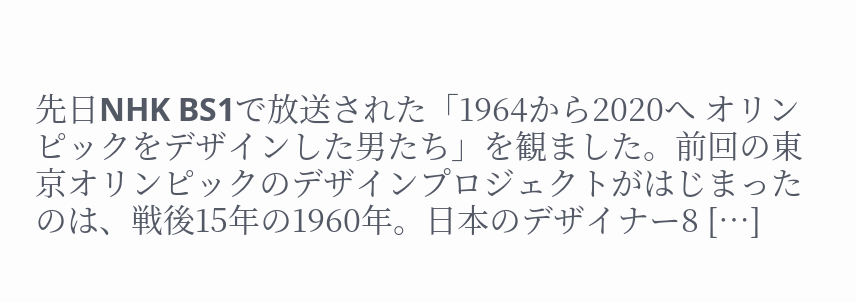先日NHK BS1で放送された「1964から2020へ オリンピックをデザインした男たち」を観ました。前回の東京オリンピックのデザインプロジェクトがはじまったのは、戦後15年の1960年。日本のデザイナー8 […]